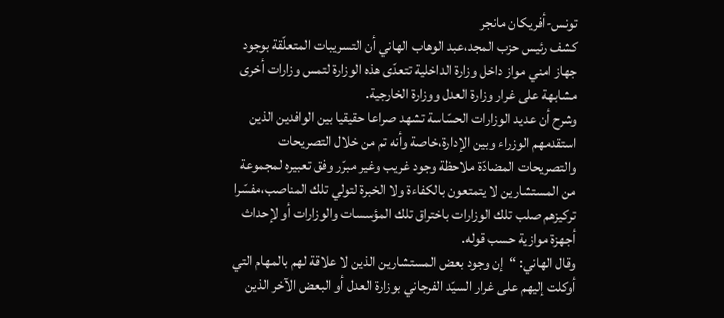تونس-أفريكان مانجر
كشف رئيس حزب المجد،عبد الوهاب الهاني أن التسريبات المتعلّقة بوجود جهاز امني مواز داخل وزارة الداخلية تتعدّى هذه الوزارة لتمس وزارات أخرى مشابهة على غرار وزارة العدل ووزارة الخارجية.
وشرح أن عديد الوزارات الحسّاسة تشهد صراعا حقيقيا بين الوافدين الذين استقدمهم الوزراء وبين الإدارة،خاصة وأنه تم من خلال التصريحات والتصريحات المضادّة ملاحظة وجود غريب وغير مبرّر وفق تعبيره لمجموعة من المستشارين لا يتمتعون بالكفاءة ولا الخبرة لتولي تلك المناصب،مفسّرا تركيزهم صلب تلك الوزارات باختراق تلك المؤسسات والوزارات أو لإحداث أجهزة موازية حسب قوله.
وقال الهاني: “إن وجود بعض المستشارين الذين لا علاقة لهم بالمهام التي أوكلت إليهم على غرار السيّد الفرجاني بوزارة العدل أو البعض الآخر الذين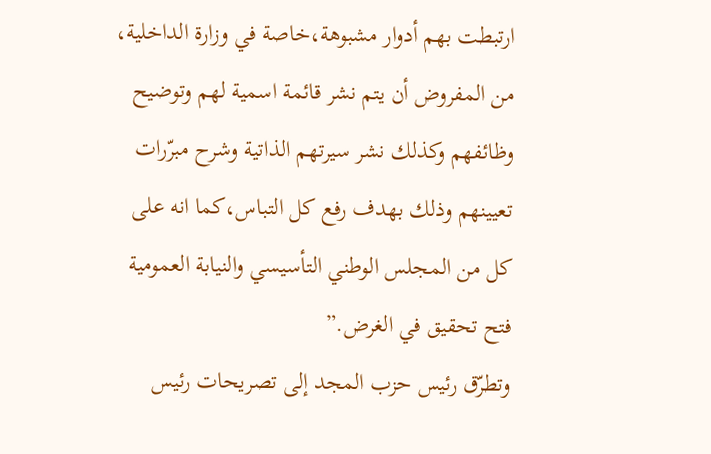ارتبطت بهم أدوار مشبوهة،خاصة في وزارة الداخلية، من المفروض أن يتم نشر قائمة اسمية لهم وتوضيح وظائفهم وكذلك نشر سيرتهم الذاتية وشرح مبرّرات تعيينهم وذلك بهدف رفع كل التباس،كما انه على كل من المجلس الوطني التأسيسي والنيابة العمومية فتح تحقيق في الغرض.”
وتطرّق رئيس حزب المجد إلى تصريحات رئيس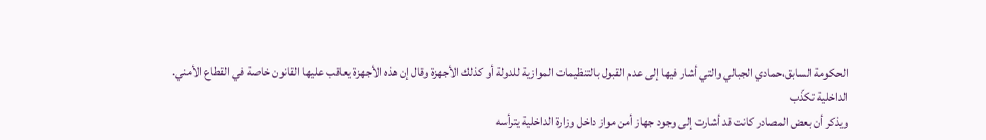الحكومة السابق،حمادي الجبالي والتي أشار فيها إلى عدم القبول بالتنظيمات الموازية للدولة أو كذلك الأجهزة وقال إن هذه الأجهزة يعاقب عليها القانون خاصة في القطاع الأمني.
الداخلية تكذّب
ويذكر أن بعض المصادر كانت قد أشارت إلى وجود جهاز أمن مواز داخل وزارة الداخلية يترأسه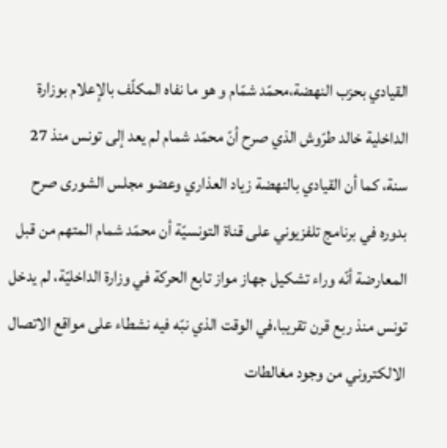القيادي بحزب النهضة،محمّد شمّام و هو ما نفاه المكلّف بالإعلام بوزارة الداخلية خالد طرّوش الذي صرح أنّ محمّد شمام لم يعد إلى تونس منذ 27 سنة، كما أن القيادي بالنهضة زياد العذاري وعضو مجلس الشورى صرح بدوره في برنامج تلفزيوني على قناة التونسيّة أن محمّد شمام المتهم من قبل المعارضة أنّه وراء تشكيل جهاز مواز تابع الحركة في وزارة الداخليّة، لم يدخل تونس منذ ربع قرن تقريبا،في الوقت الذي نبّه فيه نشطاء على مواقع الاتصال الالكتروني من وجود مغالطات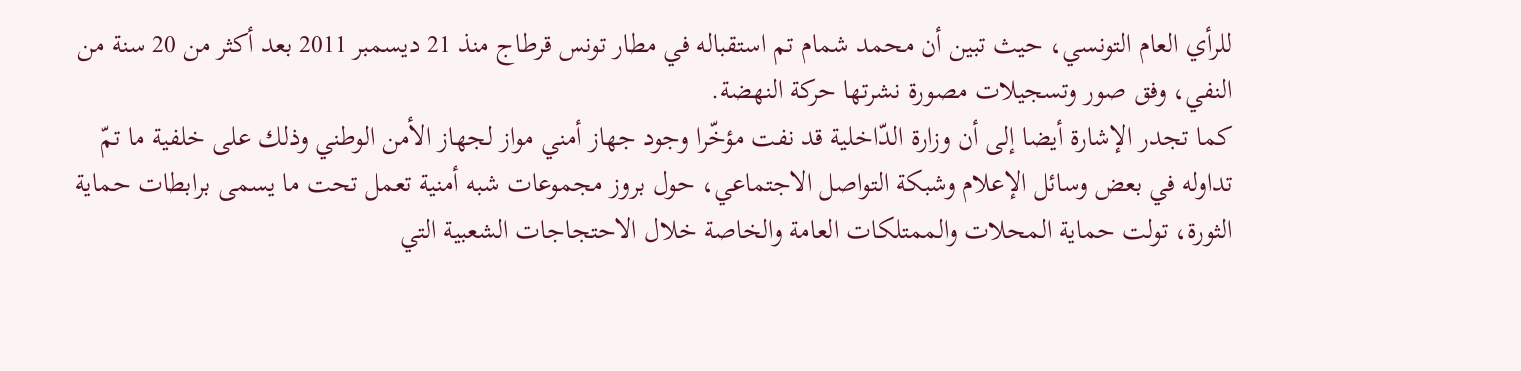للرأي العام التونسي، حيث تبين أن محمد شمام تم استقباله في مطار تونس قرطاج منذ 21 ديسمبر 2011 بعد أكثر من 20 سنة من النفي، وفق صور وتسجيلات مصورة نشرتها حركة النهضة.
كما تجدر الإشارة أيضا إلى أن وزارة الدّاخلية قد نفت مؤخّرا وجود جهاز أمني مواز لجهاز الأمن الوطني وذلك على خلفية ما تمّ تداوله في بعض وسائل الإعلام وشبكة التواصل الاجتماعي، حول بروز مجموعات شبه أمنية تعمل تحت ما يسمى برابطات حماية الثورة، تولت حماية المحلات والممتلكات العامة والخاصة خلال الاحتجاجات الشعبية التي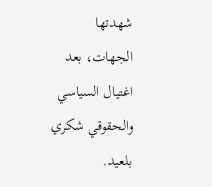شهدتها الجهات، بعد اغتيال السياسي والحقوقي شكري بلعيد.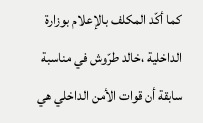كما أكّد المكلف بالإعلام بوزارة الداخلية ،خالد طرّوش في مناسبة سابقة أن قوات الأمن الداخلي هي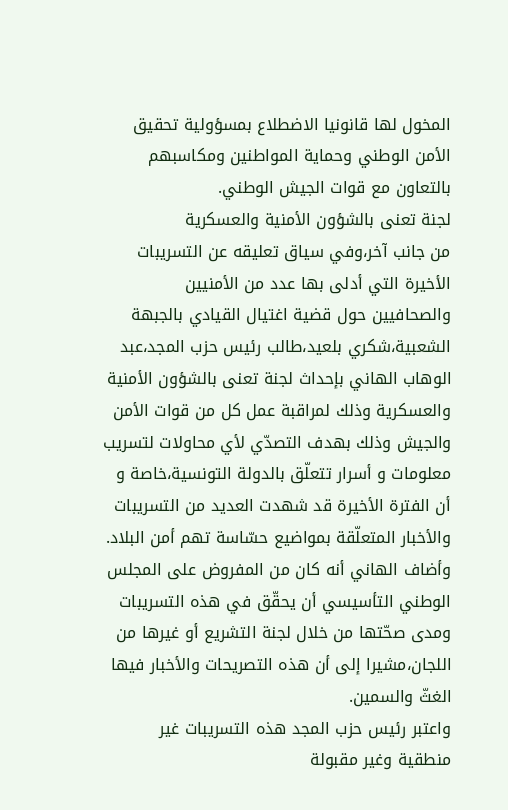المخول لها قانونيا الاضطلاع بمسؤولية تحقيق الأمن الوطني وحماية المواطنين ومكاسبهم بالتعاون مع قوات الجيش الوطني.
لجنة تعنى بالشؤون الأمنية والعسكرية
من جانب آخر،وفي سياق تعليقه عن التسريبات الأخيرة التي أدلى بها عدد من الأمنيين والصحافيين حول قضية اغتيال القيادي بالجبهة الشعبية،شكري بلعيد،طالب رئيس حزب المجد،عبد الوهاب الهاني بإحداث لجنة تعنى بالشؤون الأمنية والعسكرية وذلك لمراقبة عمل كل من قوات الأمن والجيش وذلك بهدف التصدّي لأي محاولات لتسريب معلومات و أسرار تتعلّق بالدولة التونسية،خاصة و أن الفترة الأخيرة قد شهدت العديد من التسريبات والأخبار المتعلّقة بمواضيع حسّاسة تهم أمن البلاد.
وأضاف الهاني أنه كان من المفروض على المجلس الوطني التأسيسي أن يحقّق في هذه التسريبات ومدى صحّتها من خلال لجنة التشريع أو غيرها من اللجان،مشيرا إلى أن هذه التصريحات والأخبار فيها الغثّ والسمين.
واعتبر رئيس حزب المجد هذه التسريبات غير منطقية وغير مقبولة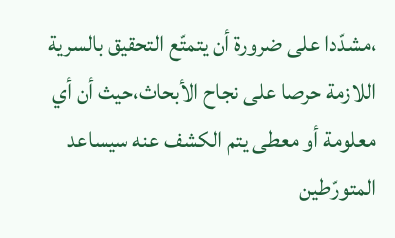،مشدّدا على ضرورة أن يتمتّع التحقيق بالسرية اللازمة حرصا على نجاح الأبحاث،حيث أن أي معلومة أو معطى يتم الكشف عنه سيساعد المتورّطين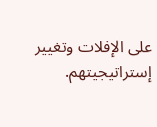على الإفلات وتغيير إستراتيجيتهم.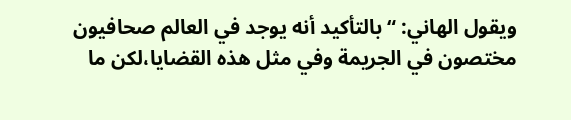ويقول الهاني: “بالتأكيد أنه يوجد في العالم صحافيون مختصون في الجريمة وفي مثل هذه القضايا،لكن ما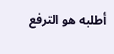أطلبه هو الترفع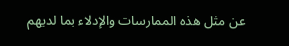عن مثل هذه الممارسات والإدلاء بما لديهم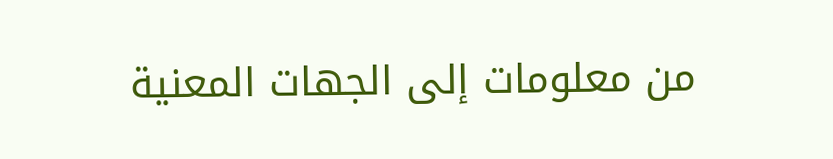من معلومات إلى الجهات المعنية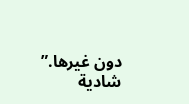دون غيرها.”
شادية